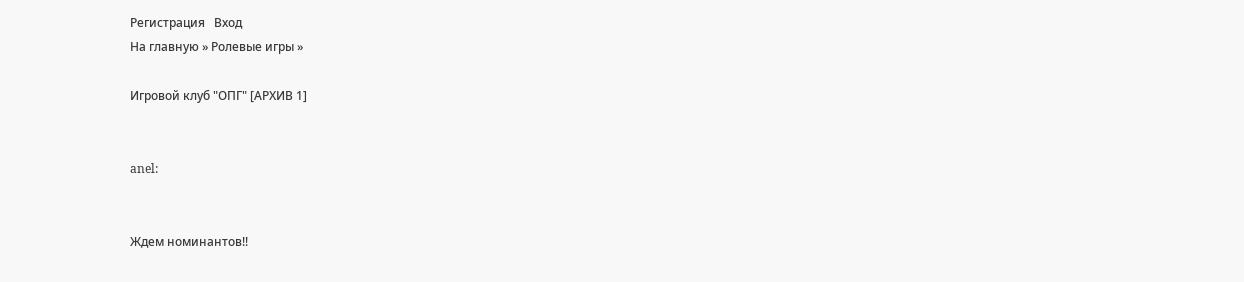Регистрация   Вход
На главную » Ролевые игры »

Игровой клуб "ОПГ" [АРХИВ 1]


anel:


Ждем номинантов!!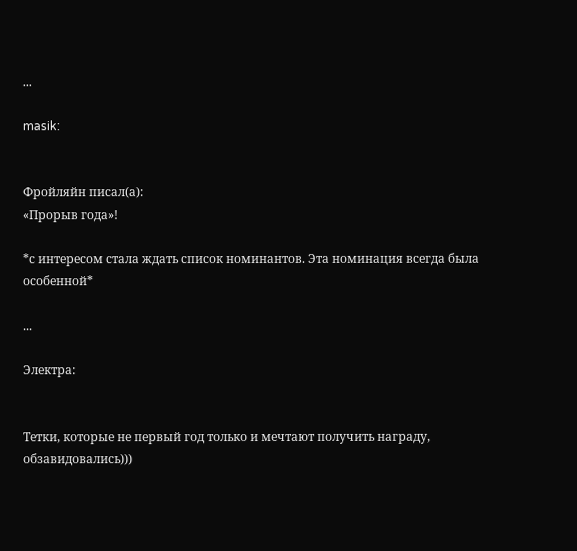...

masik:


Фройляйн писал(а):
«Прорыв года»!

*с интересом стала ждать список номинантов. Эта номинация всегда была особенной*

...

Электра:


Тетки, которые не первый год только и мечтают получить награду, обзавидовались)))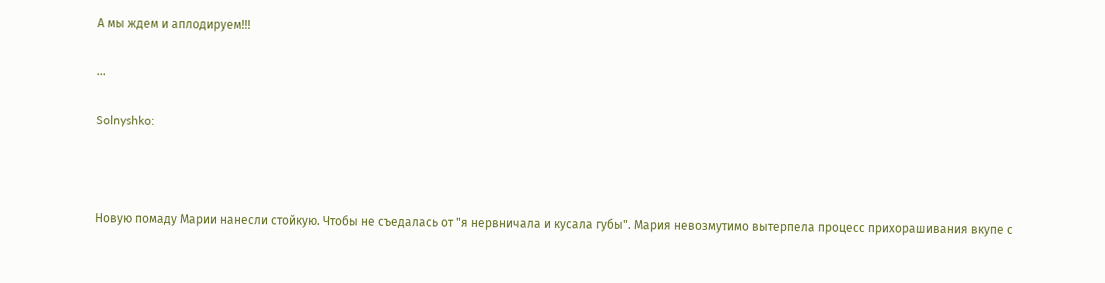А мы ждем и аплодируем!!!

...

Solnyshko:



Новую помаду Марии нанесли стойкую. Чтобы не съедалась от "я нервничала и кусала губы". Мария невозмутимо вытерпела процесс прихорашивания вкупе с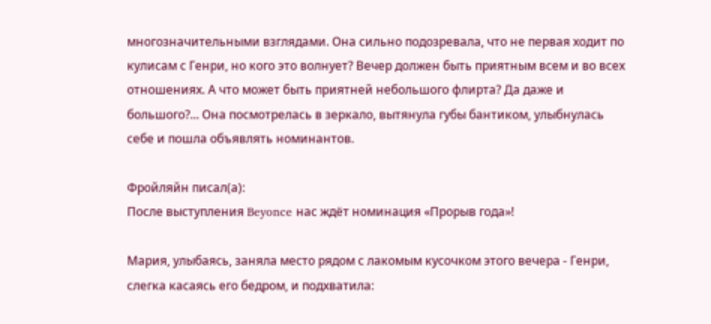многозначительными взглядами. Она сильно подозревала, что не первая ходит по кулисам с Генри, но кого это волнует? Вечер должен быть приятным всем и во всех отношениях. А что может быть приятней небольшого флирта? Да даже и большого?... Она посмотрелась в зеркало, вытянула губы бантиком, улыбнулась себе и пошла объявлять номинантов.

Фройляйн писал(а):
После выступления Beyonce нас ждёт номинация «Прорыв года»!

Мария, улыбаясь, заняла место рядом с лакомым кусочком этого вечера - Генри, слегка касаясь его бедром, и подхватила: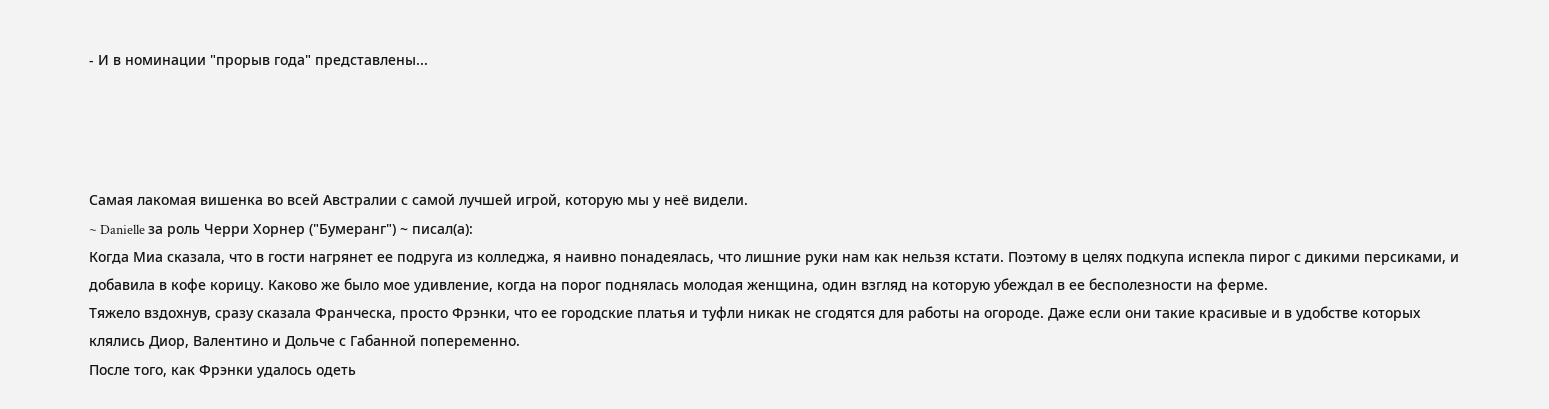- И в номинации "прорыв года" представлены...




Самая лакомая вишенка во всей Австралии с самой лучшей игрой, которую мы у неё видели.
~ Danielle за роль Черри Хорнер ("Бумеранг") ~ писал(а):
Когда Миа сказала, что в гости нагрянет ее подруга из колледжа, я наивно понадеялась, что лишние руки нам как нельзя кстати. Поэтому в целях подкупа испекла пирог с дикими персиками, и добавила в кофе корицу. Каково же было мое удивление, когда на порог поднялась молодая женщина, один взгляд на которую убеждал в ее бесполезности на ферме.
Тяжело вздохнув, сразу сказала Франческа, просто Фрэнки, что ее городские платья и туфли никак не сгодятся для работы на огороде. Даже если они такие красивые и в удобстве которых клялись Диор, Валентино и Дольче с Габанной попеременно.
После того, как Фрэнки удалось одеть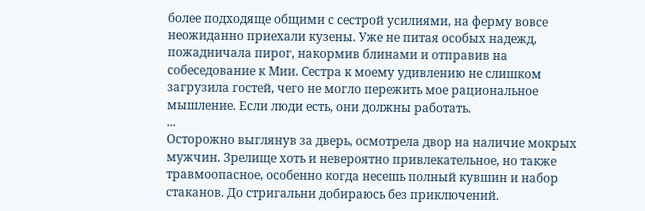более подходяще общими с сестрой усилиями, на ферму вовсе неожиданно приехали кузены. Уже не питая особых надежд, пожадничала пирог, накормив блинами и отправив на собеседование к Мии. Сестра к моему удивлению не слишком загрузила гостей, чего не могло пережить мое рациональное мышление. Если люди есть, они должны работать.
...
Осторожно выглянув за дверь, осмотрела двор на наличие мокрых мужчин. Зрелище хоть и невероятно привлекательное, но также травмоопасное, особенно когда несешь полный кувшин и набор стаканов. До стригальни добираюсь без приключений.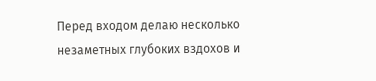Перед входом делаю несколько незаметных глубоких вздохов и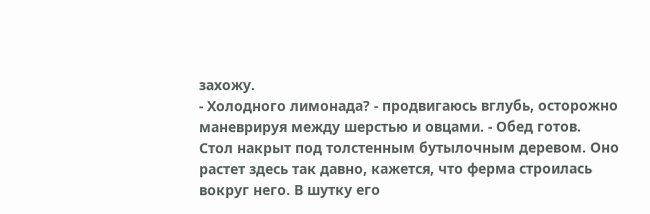захожу.
- Холодного лимонада? - продвигаюсь вглубь, осторожно маневрируя между шерстью и овцами. - Обед готов.
Стол накрыт под толстенным бутылочным деревом. Оно растет здесь так давно, кажется, что ферма строилась вокруг него. В шутку его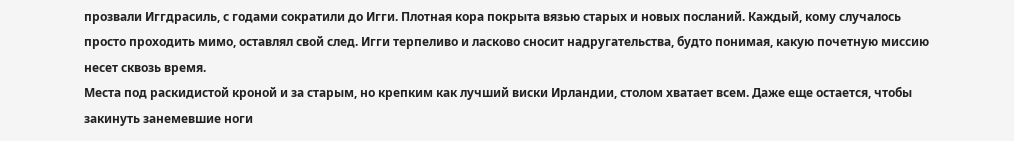прозвали Иггдрасиль, с годами сократили до Игги. Плотная кора покрыта вязью старых и новых посланий. Каждый, кому случалось просто проходить мимо, оставлял свой след. Игги терпеливо и ласково сносит надругательства, будто понимая, какую почетную миссию несет сквозь время.
Места под раскидистой кроной и за старым, но крепким как лучший виски Ирландии, столом хватает всем. Даже еще остается, чтобы закинуть занемевшие ноги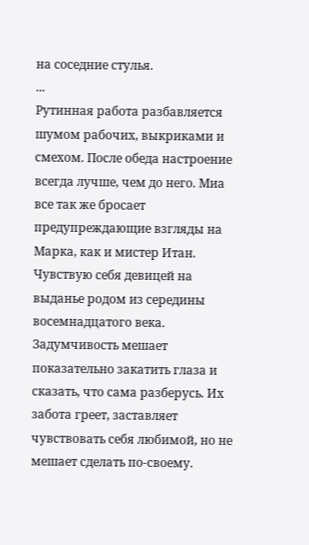на соседние стулья.
...
Рутинная работа разбавляется шумом рабочих, выкриками и смехом. После обеда настроение всегда лучше, чем до него. Миа все так же бросает предупреждающие взгляды на Марка, как и мистер Итан. Чувствую себя девицей на выданье родом из середины восемнадцатого века. Задумчивость мешает показательно закатить глаза и сказать, что сама разберусь. Их забота греет, заставляет чувствовать себя любимой, но не мешает сделать по-своему.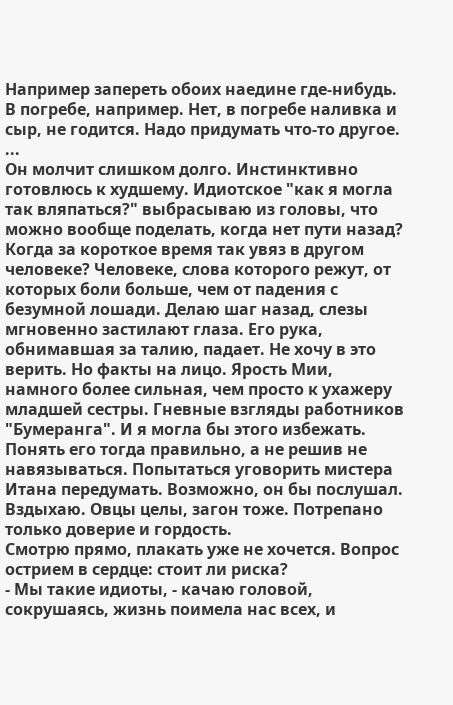Например запереть обоих наедине где-нибудь. В погребе, например. Нет, в погребе наливка и сыр, не годится. Надо придумать что-то другое.
...
Он молчит слишком долго. Инстинктивно готовлюсь к худшему. Идиотское "как я могла так вляпаться?" выбрасываю из головы, что можно вообще поделать, когда нет пути назад? Когда за короткое время так увяз в другом человеке? Человеке, слова которого режут, от которых боли больше, чем от падения с безумной лошади. Делаю шаг назад, слезы мгновенно застилают глаза. Его рука, обнимавшая за талию, падает. Не хочу в это верить. Но факты на лицо. Ярость Мии, намного более сильная, чем просто к ухажеру младшей сестры. Гневные взгляды работников "Бумеранга". И я могла бы этого избежать. Понять его тогда правильно, а не решив не навязываться. Попытаться уговорить мистера Итана передумать. Возможно, он бы послушал.
Вздыхаю. Овцы целы, загон тоже. Потрепано только доверие и гордость.
Смотрю прямо, плакать уже не хочется. Вопрос острием в сердце: стоит ли риска?
- Мы такие идиоты, - качаю головой, сокрушаясь, жизнь поимела нас всех, и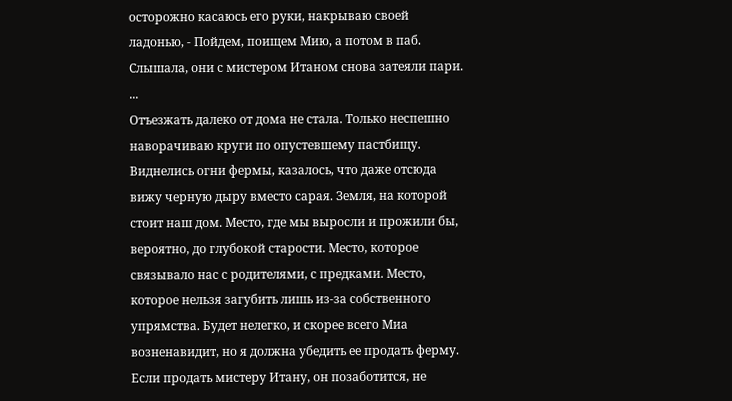осторожно касаюсь его руки, накрываю своей ладонью, - Пойдем, поищем Мию, а потом в паб. Слышала, они с мистером Итаном снова затеяли пари.
...
Отъезжать далеко от дома не стала. Только неспешно наворачиваю круги по опустевшему пастбищу. Виднелись огни фермы, казалось, что даже отсюда вижу черную дыру вместо сарая. Земля, на которой стоит наш дом. Место, где мы выросли и прожили бы, вероятно, до глубокой старости. Место, которое связывало нас с родителями, с предками. Место, которое нельзя загубить лишь из-за собственного упрямства. Будет нелегко, и скорее всего Миа возненавидит, но я должна убедить ее продать ферму. Если продать мистеру Итану, он позаботится, не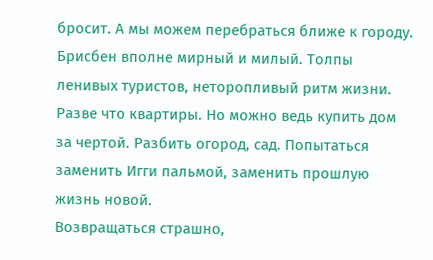бросит. А мы можем перебраться ближе к городу. Брисбен вполне мирный и милый. Толпы ленивых туристов, неторопливый ритм жизни. Разве что квартиры. Но можно ведь купить дом за чертой. Разбить огород, сад. Попытаться заменить Игги пальмой, заменить прошлую жизнь новой.
Возвращаться страшно,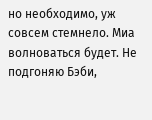но необходимо, уж совсем стемнело. Миа волноваться будет. Не подгоняю Бэби,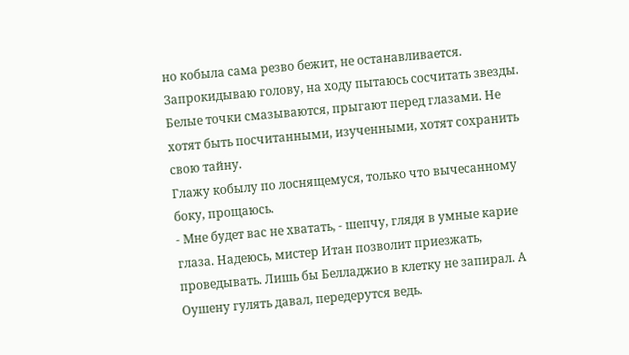но кобыла сама резво бежит, не останавливается. Запрокидываю голову, на ходу пытаюсь сосчитать звезды. Белые точки смазываются, прыгают перед глазами. Не хотят быть посчитанными, изученными, хотят сохранить свою тайну.
Глажу кобылу по лоснящемуся, только что вычесанному боку, прощаюсь.
- Мне будет вас не хватать, - шепчу, глядя в умные карие глаза. Надеюсь, мистер Итан позволит приезжать, проведывать. Лишь бы Белладжио в клетку не запирал. А Оушену гулять давал, передерутся ведь.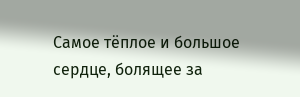Самое тёплое и большое сердце, болящее за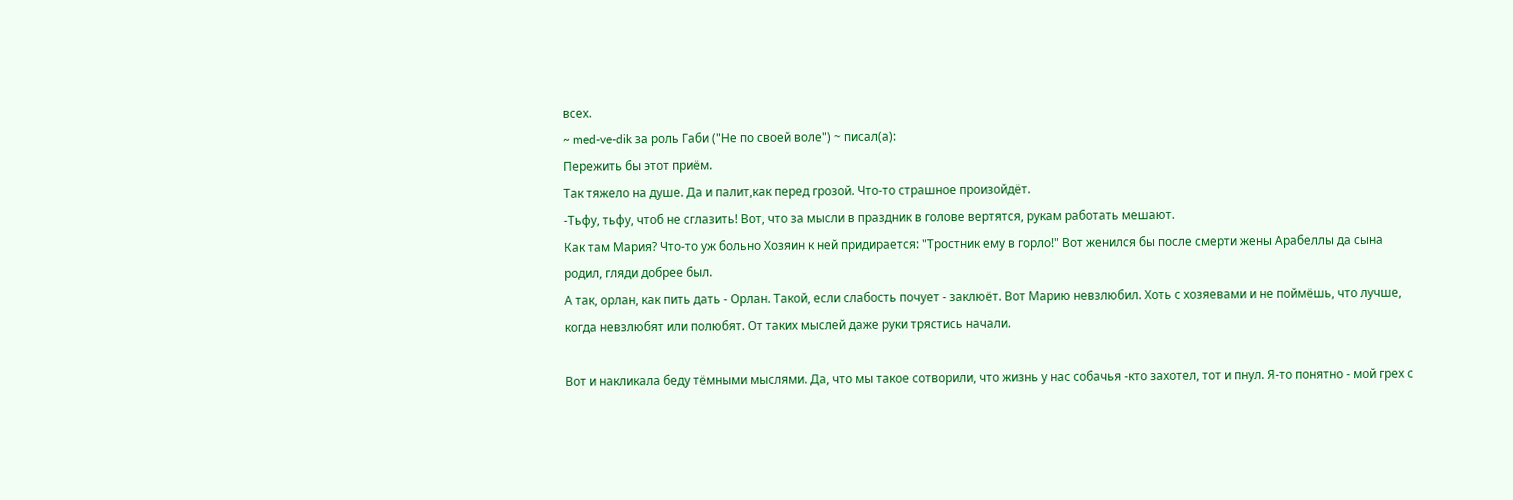всех.
~ med-ve-dik за роль Габи ("Не по своей воле") ~ писал(а):
Пережить бы этот приём.
Так тяжело на душе. Да и палит,как перед грозой. Что-то страшное произойдёт.
-Тьфу, тьфу, чтоб не сглазить! Вот, что за мысли в праздник в голове вертятся, рукам работать мешают.
Как там Мария? Что-то уж больно Хозяин к ней придирается: "Тростник ему в горло!" Вот женился бы после смерти жены Арабеллы да сына родил, гляди добрее был.
А так, орлан, как пить дать - Орлан. Такой, если слабость почует - заклюёт. Вот Марию невзлюбил. Хоть с хозяевами и не поймёшь, что лучше, когда невзлюбят или полюбят. От таких мыслей даже руки трястись начали.

Вот и накликала беду тёмными мыслями. Да, что мы такое сотворили, что жизнь у нас собачья -кто захотел, тот и пнул. Я-то понятно - мой грех с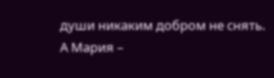души никаким добром не снять.
А Мария –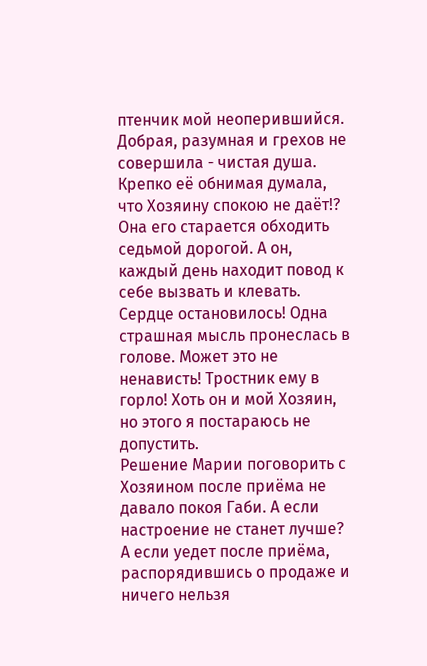птенчик мой неоперившийся. Добрая, разумная и грехов не совершила - чистая душа. Крепко её обнимая думала, что Хозяину спокою не даёт!? Она его старается обходить седьмой дорогой. А он, каждый день находит повод к себе вызвать и клевать.
Сердце остановилось! Одна страшная мысль пронеслась в голове. Может это не ненависть! Тростник ему в горло! Хоть он и мой Хозяин, но этого я постараюсь не допустить.
Решение Марии поговорить с Хозяином после приёма не давало покоя Габи. А если настроение не станет лучше? А если уедет после приёма, распорядившись о продаже и ничего нельзя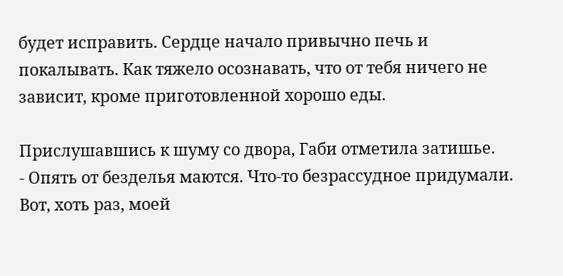будет исправить. Сердце начало привычно печь и покалывать. Как тяжело осознавать, что от тебя ничего не зависит, кроме приготовленной хорошо еды.

Прислушавшись к шуму со двора, Габи отметила затишье.
- Опять от безделья маются. Что-то безрассудное придумали.
Вот, хоть раз, моей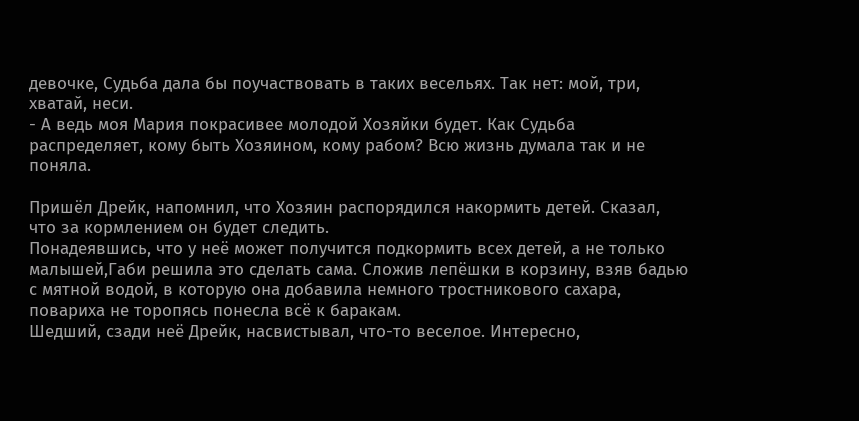девочке, Судьба дала бы поучаствовать в таких весельях. Так нет: мой, три, хватай, неси.
- А ведь моя Мария покрасивее молодой Хозяйки будет. Как Судьба распределяет, кому быть Хозяином, кому рабом? Всю жизнь думала так и не поняла.

Пришёл Дрейк, напомнил, что Хозяин распорядился накормить детей. Сказал, что за кормлением он будет следить.
Понадеявшись, что у неё может получится подкормить всех детей, а не только малышей,Габи решила это сделать сама. Сложив лепёшки в корзину, взяв бадью с мятной водой, в которую она добавила немного тростникового сахара, повариха не торопясь понесла всё к баракам.
Шедший, сзади неё Дрейк, насвистывал, что-то веселое. Интересно,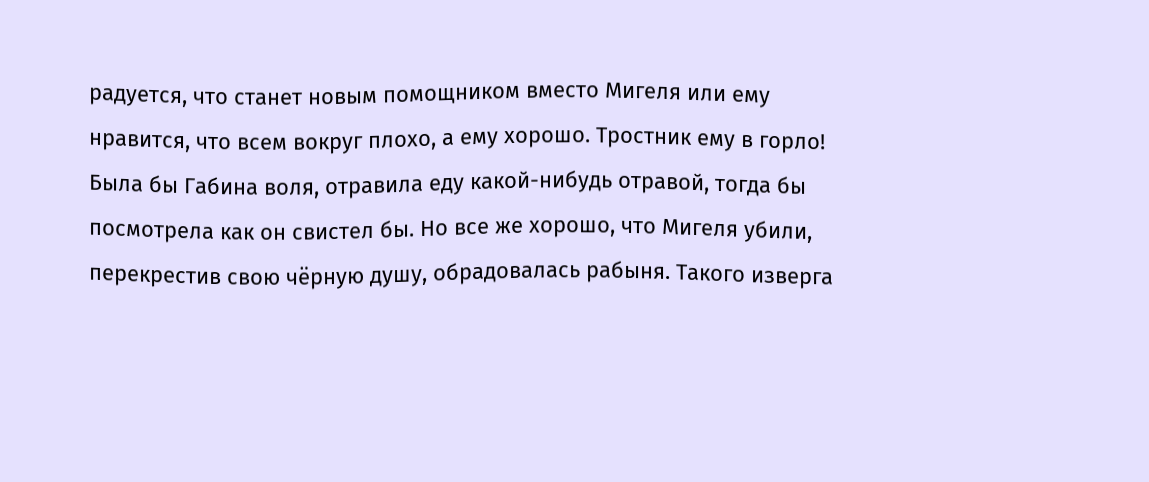радуется, что станет новым помощником вместо Мигеля или ему нравится, что всем вокруг плохо, а ему хорошо. Тростник ему в горло! Была бы Габина воля, отравила еду какой-нибудь отравой, тогда бы посмотрела как он свистел бы. Но все же хорошо, что Мигеля убили, перекрестив свою чёрную душу, обрадовалась рабыня. Такого изверга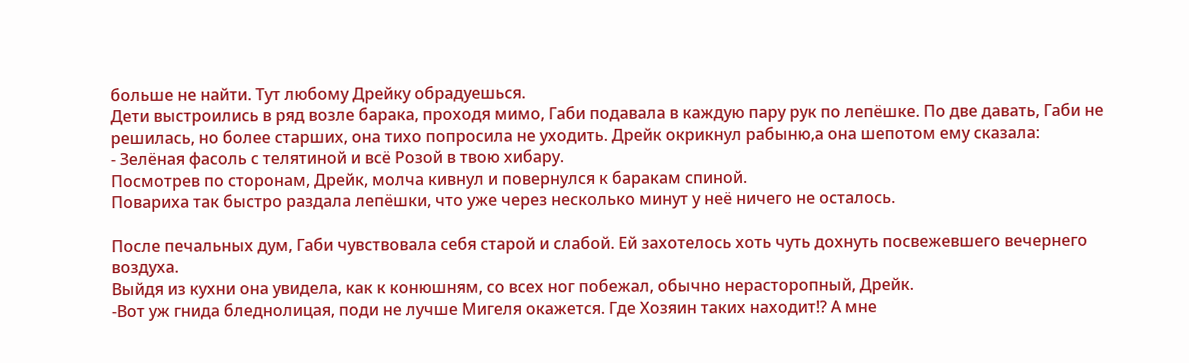больше не найти. Тут любому Дрейку обрадуешься.
Дети выстроились в ряд возле барака, проходя мимо, Габи подавала в каждую пару рук по лепёшке. По две давать, Габи не решилась, но более старших, она тихо попросила не уходить. Дрейк окрикнул рабыню,а она шепотом ему сказала:
- Зелёная фасоль с телятиной и всё Розой в твою хибару.
Посмотрев по сторонам, Дрейк, молча кивнул и повернулся к баракам спиной.
Повариха так быстро раздала лепёшки, что уже через несколько минут у неё ничего не осталось.

После печальных дум, Габи чувствовала себя старой и слабой. Ей захотелось хоть чуть дохнуть посвежевшего вечернего воздуха.
Выйдя из кухни она увидела, как к конюшням, со всех ног побежал, обычно нерасторопный, Дрейк.
-Вот уж гнида бледнолицая, поди не лучше Мигеля окажется. Где Хозяин таких находит!? А мне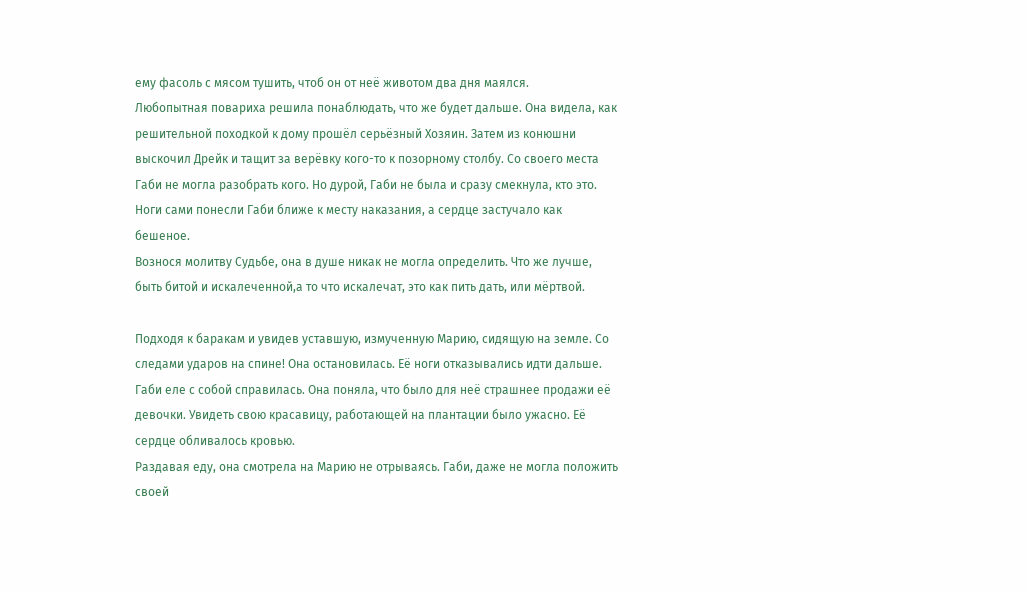ему фасоль с мясом тушить, чтоб он от неё животом два дня маялся.
Любопытная повариха решила понаблюдать, что же будет дальше. Она видела, как решительной походкой к дому прошёл серьёзный Хозяин. Затем из конюшни выскочил Дрейк и тащит за верёвку кого-то к позорному столбу. Со своего места Габи не могла разобрать кого. Но дурой, Габи не была и сразу смекнула, кто это. Ноги сами понесли Габи ближе к месту наказания, а сердце застучало как бешеное.
Вознося молитву Судьбе, она в душе никак не могла определить. Что же лучше, быть битой и искалеченной,а то что искалечат, это как пить дать, или мёртвой.

Подходя к баракам и увидев уставшую, измученную Марию, сидящую на земле. Со следами ударов на спине! Она остановилась. Её ноги отказывались идти дальше. Габи еле с собой справилась. Она поняла, что было для неё страшнее продажи её девочки. Увидеть свою красавицу, работающей на плантации было ужасно. Её сердце обливалось кровью.
Раздавая еду, она смотрела на Марию не отрываясь. Габи, даже не могла положить своей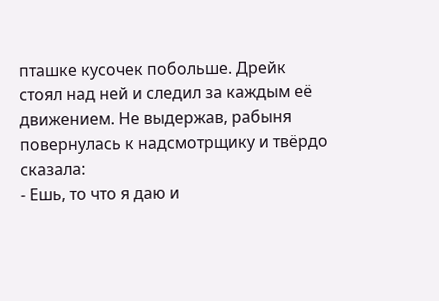пташке кусочек побольше. Дрейк стоял над ней и следил за каждым её движением. Не выдержав, рабыня повернулась к надсмотрщику и твёрдо сказала:
- Ешь, то что я даю и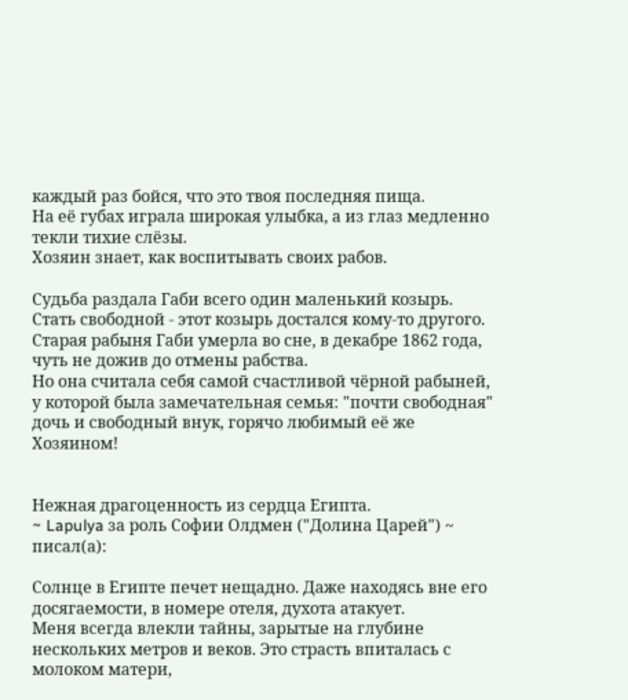каждый раз бойся, что это твоя последняя пища.
На её губах играла широкая улыбка, а из глаз медленно текли тихие слёзы.
Хозяин знает, как воспитывать своих рабов.

Судьба раздала Габи всего один маленький козырь.
Стать свободной - этот козырь достался кому-то другого.
Старая рабыня Габи умерла во сне, в декабре 1862 года, чуть не дожив до отмены рабства.
Но она считала себя самой счастливой чёрной рабыней, у которой была замечательная семья: "почти свободная" дочь и свободный внук, горячо любимый её же Хозяином!


Нежная драгоценность из сердца Египта.
~ Lapulya за роль Софии Олдмен ("Долина Царей") ~ писал(а):

Солнце в Египте печет нещадно. Даже находясь вне его досягаемости, в номере отеля, духота атакует.
Меня всегда влекли тайны, зарытые на глубине нескольких метров и веков. Это страсть впиталась с молоком матери,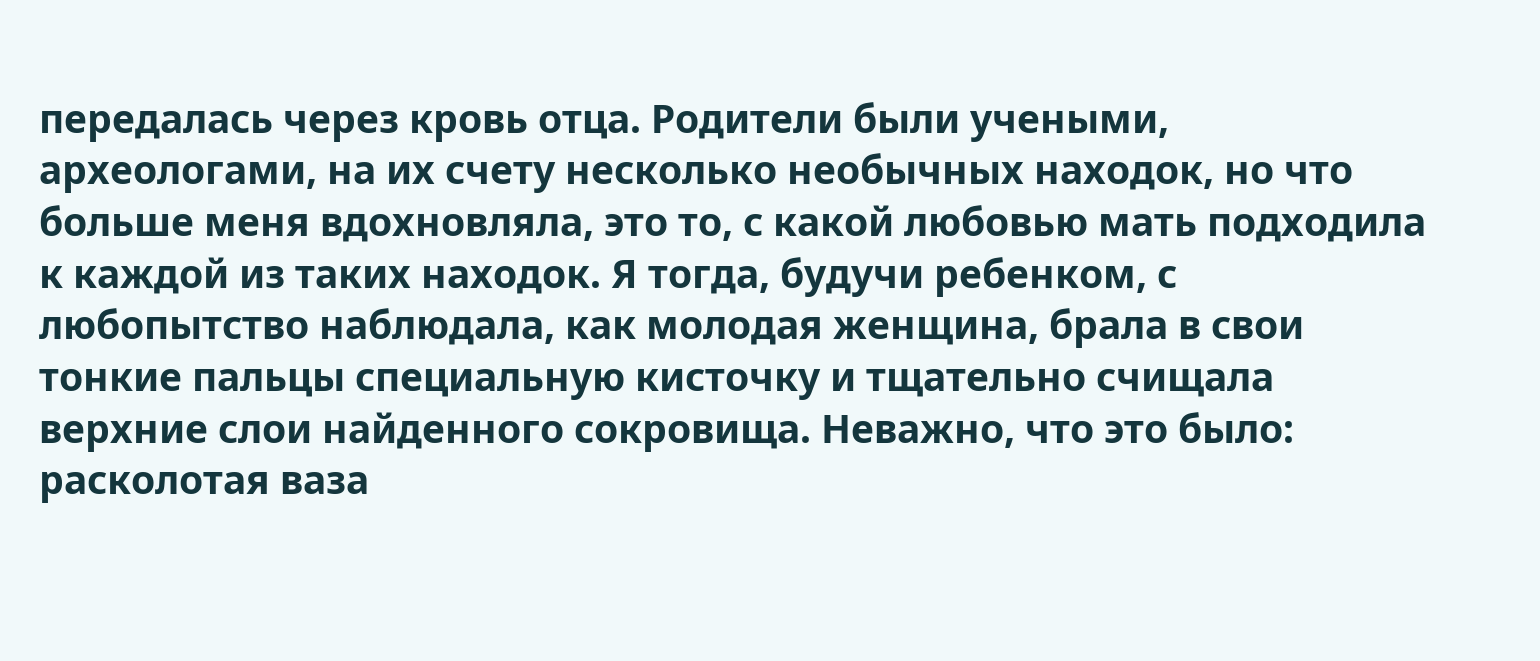передалась через кровь отца. Родители были учеными, археологами, на их счету несколько необычных находок, но что больше меня вдохновляла, это то, с какой любовью мать подходила к каждой из таких находок. Я тогда, будучи ребенком, с любопытство наблюдала, как молодая женщина, брала в свои тонкие пальцы специальную кисточку и тщательно счищала верхние слои найденного сокровища. Неважно, что это было: расколотая ваза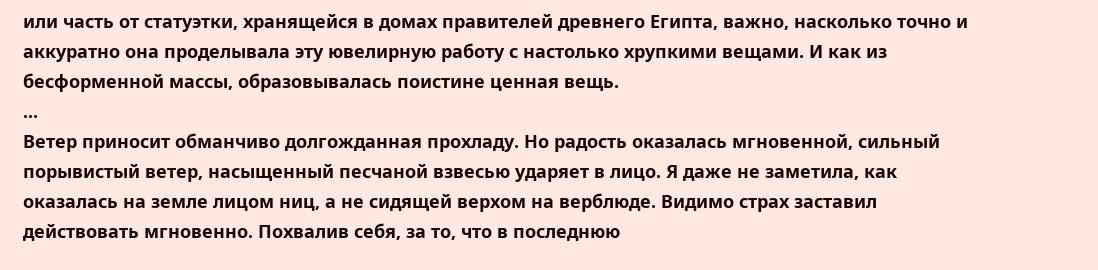или часть от статуэтки, хранящейся в домах правителей древнего Египта, важно, насколько точно и аккуратно она проделывала эту ювелирную работу с настолько хрупкими вещами. И как из бесформенной массы, образовывалась поистине ценная вещь.
...
Ветер приносит обманчиво долгожданная прохладу. Но радость оказалась мгновенной, сильный порывистый ветер, насыщенный песчаной взвесью ударяет в лицо. Я даже не заметила, как оказалась на земле лицом ниц, а не сидящей верхом на верблюде. Видимо страх заставил действовать мгновенно. Похвалив себя, за то, что в последнюю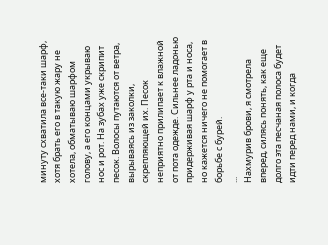минуту схватила все-таки шарф, хотя брать его в такую жару не хотела, обматываю шарфом голову, а его концами укрываю нос и рот. На зубах уже скрипит песок. Волосы путаются от ветра, вырываясь из заколки, скрепляющей их. Песок неприятно прилипает к влажной от пота одежде. Сильнее ладонью придерживая шарф у рта и носа, но кажется ничего не помогает в борьбе с бурей.
...
Нахмурив брови, я смотрела вперед, силясь понять, как еще долго эта песчаная полоса будет идти перед нами, и когда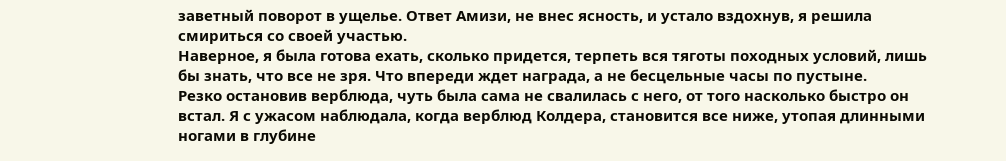заветный поворот в ущелье. Ответ Амизи, не внес ясность, и устало вздохнув, я решила смириться со своей участью.
Наверное, я была готова ехать, сколько придется, терпеть вся тяготы походных условий, лишь бы знать, что все не зря. Что впереди ждет награда, а не бесцельные часы по пустыне.
Резко остановив верблюда, чуть была сама не свалилась с него, от того насколько быстро он встал. Я с ужасом наблюдала, когда верблюд Колдера, становится все ниже, утопая длинными ногами в глубине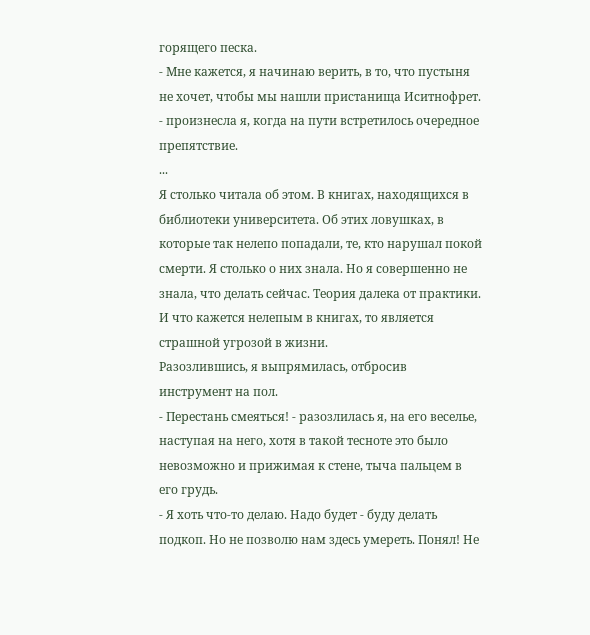горящего песка.
- Мне кажется, я начинаю верить, в то, что пустыня не хочет, чтобы мы нашли пристанища Иситнофрет. - произнесла я, когда на пути встретилось очередное препятствие.
...
Я столько читала об этом. В книгах, находящихся в библиотеки университета. Об этих ловушках, в которые так нелепо попадали, те, кто нарушал покой смерти. Я столько о них знала. Но я совершенно не знала, что делать сейчас. Теория далека от практики. И что кажется нелепым в книгах, то является страшной угрозой в жизни.
Разозлившись, я выпрямилась, отбросив инструмент на пол.
- Перестань смеяться! - разозлилась я, на его веселье, наступая на него, хотя в такой тесноте это было невозможно и прижимая к стене, тыча пальцем в его грудь.
- Я хоть что-то делаю. Надо будет - буду делать подкоп. Но не позволю нам здесь умереть. Понял! Не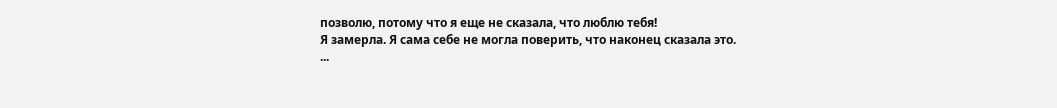позволю, потому что я еще не сказала, что люблю тебя!
Я замерла. Я сама себе не могла поверить, что наконец сказала это.
...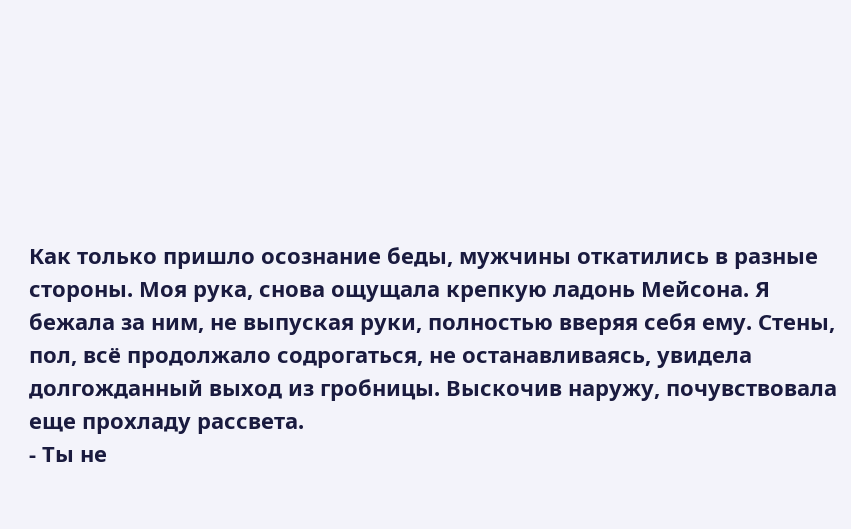Как только пришло осознание беды, мужчины откатились в разные стороны. Моя рука, снова ощущала крепкую ладонь Мейсона. Я бежала за ним, не выпуская руки, полностью вверяя себя ему. Стены, пол, всё продолжало содрогаться, не останавливаясь, увидела долгожданный выход из гробницы. Выскочив наружу, почувствовала еще прохладу рассвета.
- Ты не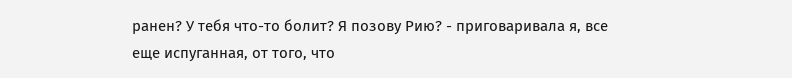ранен? У тебя что-то болит? Я позову Рию? - приговаривала я, все еще испуганная, от того, что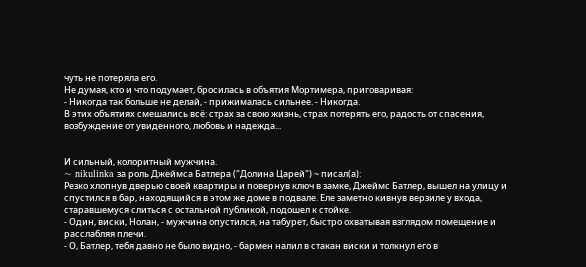чуть не потеряла его.
Не думая, кто и что подумает, бросилась в объятия Мортимера, приговаривая:
- Никогда так больше не делай, - прижималась сильнее. - Никогда.
В этих объятиях смешались всё: страх за свою жизнь, страх потерять его, радость от спасения, возбуждение от увиденного, любовь и надежда...


И сильный, колоритный мужчина.
~ nikulinka за роль Джеймса Батлера ("Долина Царей") ~ писал(а):
Резко хлопнув дверью своей квартиры и повернув ключ в замке, Джеймс Батлер, вышел на улицу и спустился в бар, находящийся в этом же доме в подвале. Еле заметно кивнув верзиле у входа, старавшемуся слиться с остальной публикой, подошел к стойке.
- Один, виски, Нолан, - мужчина опустился, на табурет, быстро охватывая взглядом помещение и расслабляя плечи.
- О, Батлер, тебя давно не было видно, - бармен налил в стакан виски и толкнул его в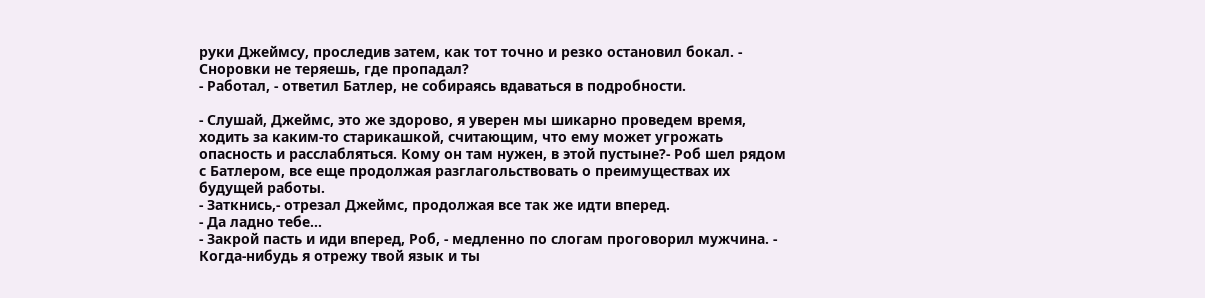руки Джеймсу, проследив затем, как тот точно и резко остановил бокал. - Сноровки не теряешь, где пропадал?
- Работал, - ответил Батлер, не собираясь вдаваться в подробности.

- Слушай, Джеймс, это же здорово, я уверен мы шикарно проведем время, ходить за каким-то старикашкой, считающим, что ему может угрожать опасность и расслабляться. Кому он там нужен, в этой пустыне?- Роб шел рядом с Батлером, все еще продолжая разглагольствовать о преимуществах их будущей работы.
- Заткнись,- отрезал Джеймс, продолжая все так же идти вперед.
- Да ладно тебе...
- Закрой пасть и иди вперед, Роб, - медленно по слогам проговорил мужчина. - Когда-нибудь я отрежу твой язык и ты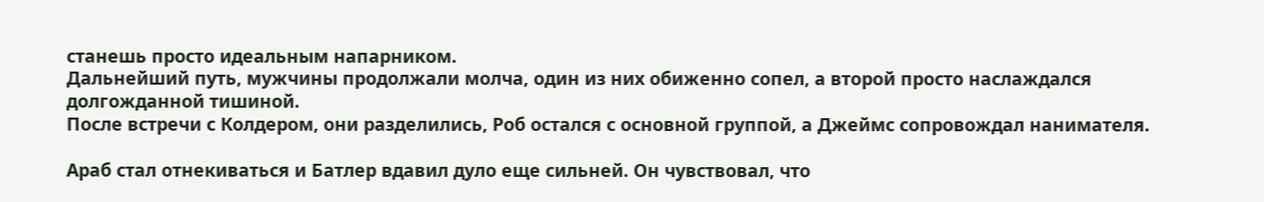станешь просто идеальным напарником.
Дальнейший путь, мужчины продолжали молча, один из них обиженно сопел, а второй просто наслаждался долгожданной тишиной.
После встречи с Колдером, они разделились, Роб остался с основной группой, а Джеймс сопровождал нанимателя.

Араб стал отнекиваться и Батлер вдавил дуло еще сильней. Он чувствовал, что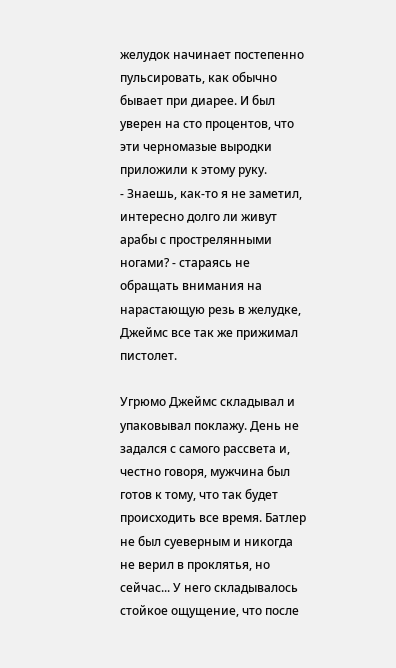желудок начинает постепенно пульсировать, как обычно бывает при диарее. И был уверен на сто процентов, что эти черномазые выродки приложили к этому руку.
- Знаешь, как-то я не заметил, интересно долго ли живут арабы с прострелянными ногами? - стараясь не обращать внимания на нарастающую резь в желудке, Джеймс все так же прижимал пистолет.

Угрюмо Джеймс складывал и упаковывал поклажу. День не задался с самого рассвета и, честно говоря, мужчина был готов к тому, что так будет происходить все время. Батлер не был суеверным и никогда не верил в проклятья, но сейчас... У него складывалось стойкое ощущение, что после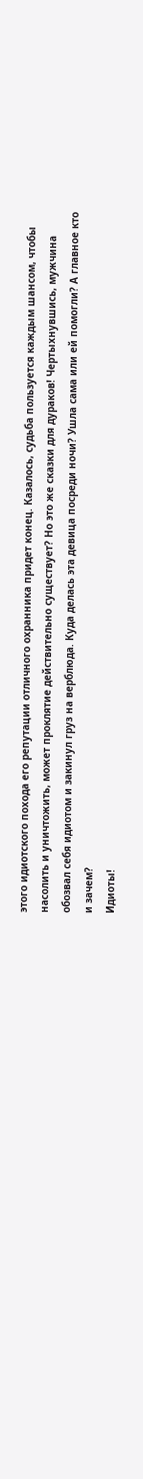этого идиотского похода его репутации отличного охранника придет конец. Казалось, судьба пользуется каждым шансом, чтобы насолить и уничтожить, может проклятие действительно существует? Но это же сказки для дураков! Чертыхнувшись, мужчина обозвал себя идиотом и закинул груз на верблюда. Куда делась эта девица посреди ночи? Ушла сама или ей помогли? А главное кто и зачем?
Идиоты!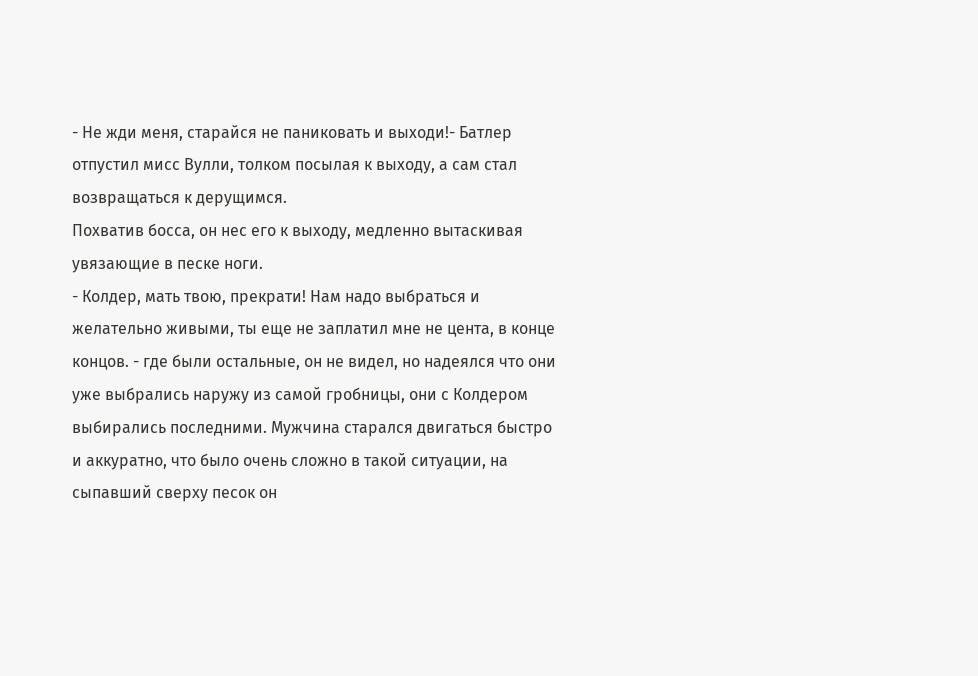- Не жди меня, старайся не паниковать и выходи!- Батлер отпустил мисс Вулли, толком посылая к выходу, а сам стал возвращаться к дерущимся.
Похватив босса, он нес его к выходу, медленно вытаскивая увязающие в песке ноги.
- Колдер, мать твою, прекрати! Нам надо выбраться и желательно живыми, ты еще не заплатил мне не цента, в конце концов. - где были остальные, он не видел, но надеялся что они уже выбрались наружу из самой гробницы, они с Колдером выбирались последними. Мужчина старался двигаться быстро и аккуратно, что было очень сложно в такой ситуации, на сыпавший сверху песок он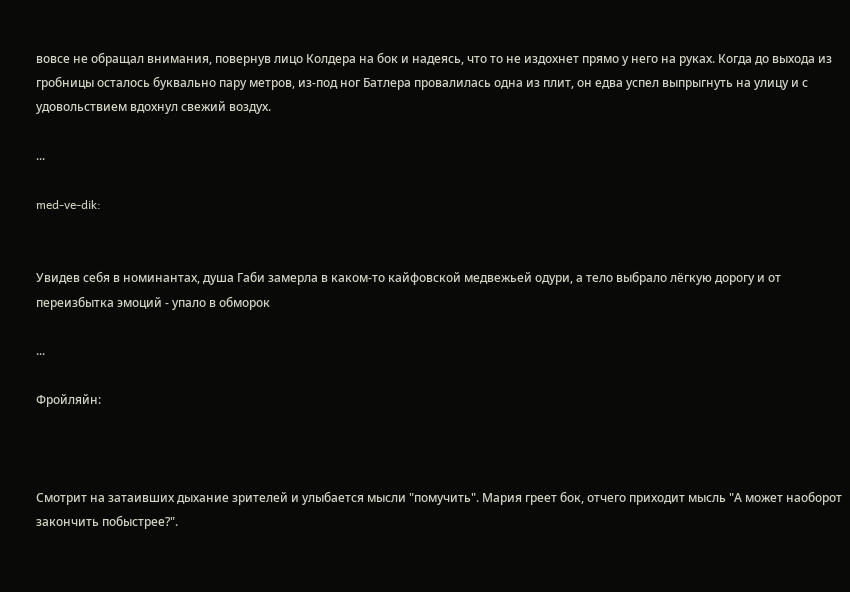вовсе не обращал внимания, повернув лицо Колдера на бок и надеясь, что то не издохнет прямо у него на руках. Когда до выхода из гробницы осталось буквально пару метров, из-под ног Батлера провалилась одна из плит, он едва успел выпрыгнуть на улицу и с удовольствием вдохнул свежий воздух.

...

med-ve-dik:


Увидев себя в номинантах, душа Габи замерла в каком-то кайфовской медвежьей одури, а тело выбрало лёгкую дорогу и от переизбытка эмоций - упало в обморок

...

Фройляйн:



Cмотрит на затаивших дыхание зрителей и улыбается мысли "помучить". Мария греет бок, отчего приходит мысль "А может наоборот закончить побыстрее?".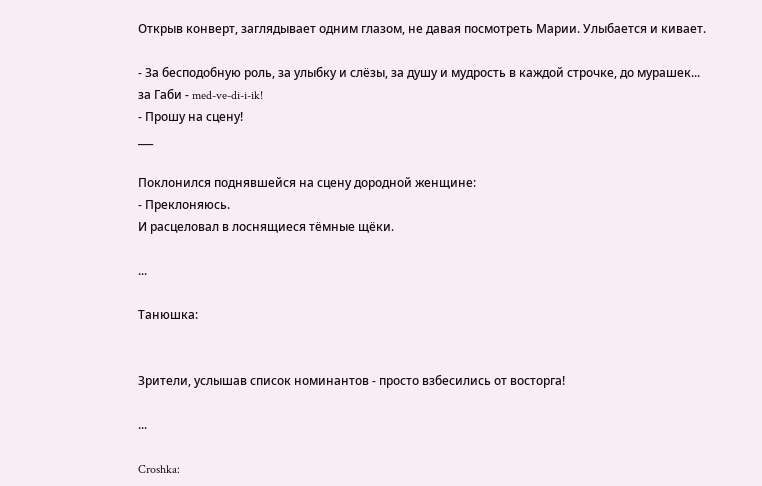Открыв конверт, заглядывает одним глазом, не давая посмотреть Марии. Улыбается и кивает.

- За бесподобную роль, за улыбку и слёзы, за душу и мудрость в каждой строчке, до мурашек...
за Габи - med-ve-di-i-ik!
- Прошу на сцену!
___

Поклонился поднявшейся на сцену дородной женщине:
- Преклоняюсь.
И расцеловал в лоснящиеся тёмные щёки.

...

Танюшка:


Зрители, услышав список номинантов - просто взбесились от восторга!

...

Croshka: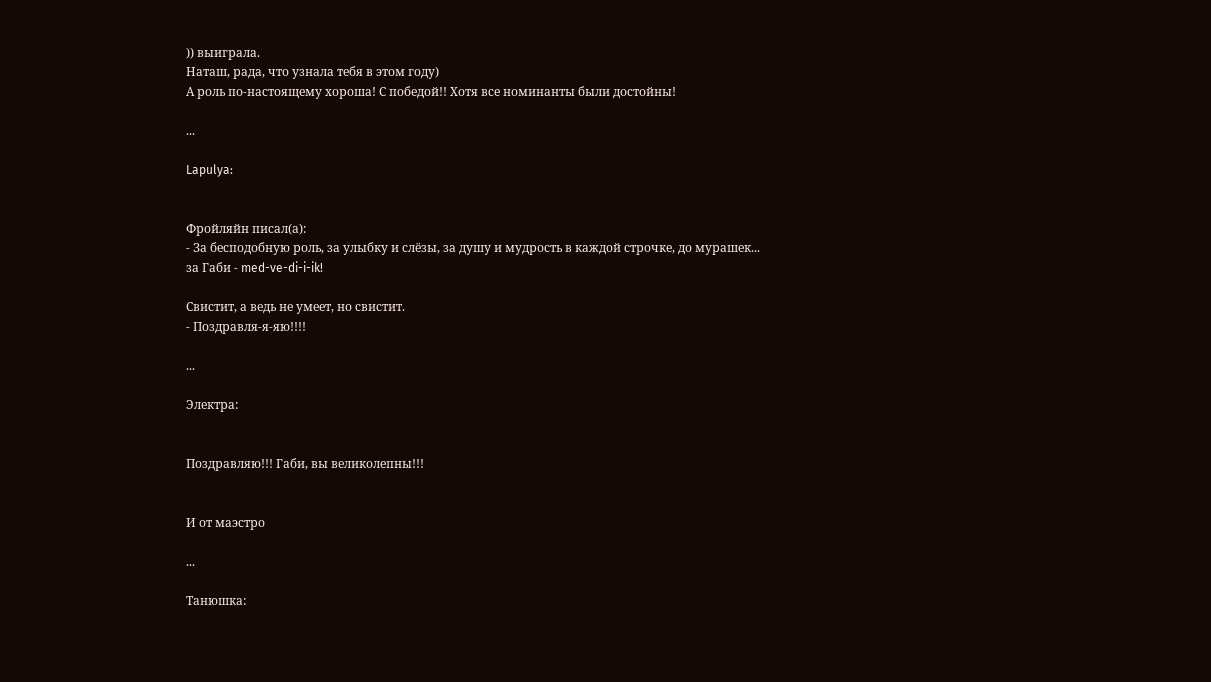)) выиграла.
Наташ, рада, что узнала тебя в этом году)
А роль по-настоящему хороша! С победой!! Хотя все номинанты были достойны!

...

Lapulya:


Фройляйн писал(а):
- За бесподобную роль, за улыбку и слёзы, за душу и мудрость в каждой строчке, до мурашек...
за Габи - med-ve-di-i-ik!

Свистит, а ведь не умеет, но свистит.
- Поздравля-я-яю!!!!

...

Электра:


Поздравляю!!! Габи, вы великолепны!!!


И от маэстро

...

Танюшка: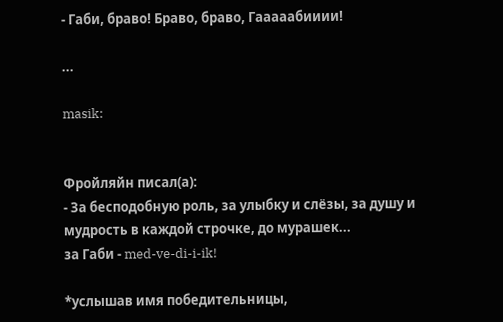- Габи, браво! Браво, браво, Гааааабииии!

...

masik:


Фройляйн писал(а):
- За бесподобную роль, за улыбку и слёзы, за душу и мудрость в каждой строчке, до мурашек...
за Габи - med-ve-di-i-ik!

*услышав имя победительницы,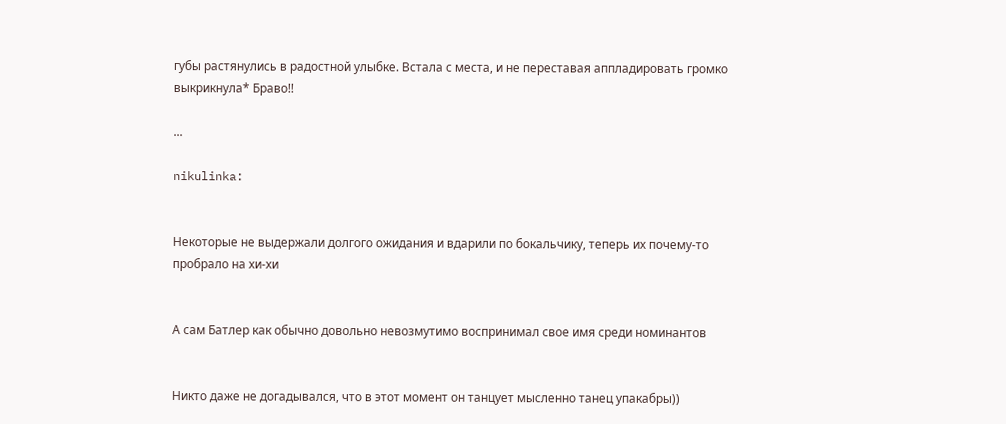губы растянулись в радостной улыбке. Встала с места, и не переставая аппладировать громко выкрикнула* Браво!!

...

nikulinka:


Некоторые не выдержали долгого ожидания и вдарили по бокальчику, теперь их почему-то пробрало на хи-хи


А сам Батлер как обычно довольно невозмутимо воспринимал свое имя среди номинантов


Никто даже не догадывался, что в этот момент он танцует мысленно танец упакабры))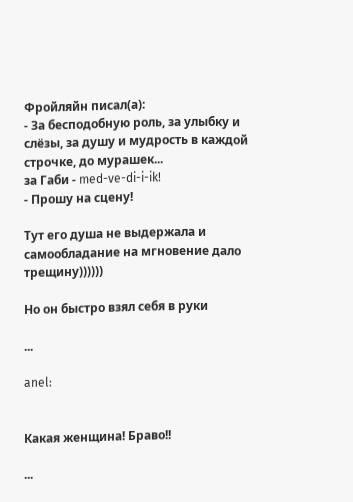Фройляйн писал(а):
- За бесподобную роль, за улыбку и слёзы, за душу и мудрость в каждой строчке, до мурашек...
за Габи - med-ve-di-i-ik!
- Прошу на сцену!

Тут его душа не выдержала и самообладание на мгновение дало трещину))))))

Но он быстро взял себя в руки

...

anel:


Какая женщина! Браво!!

...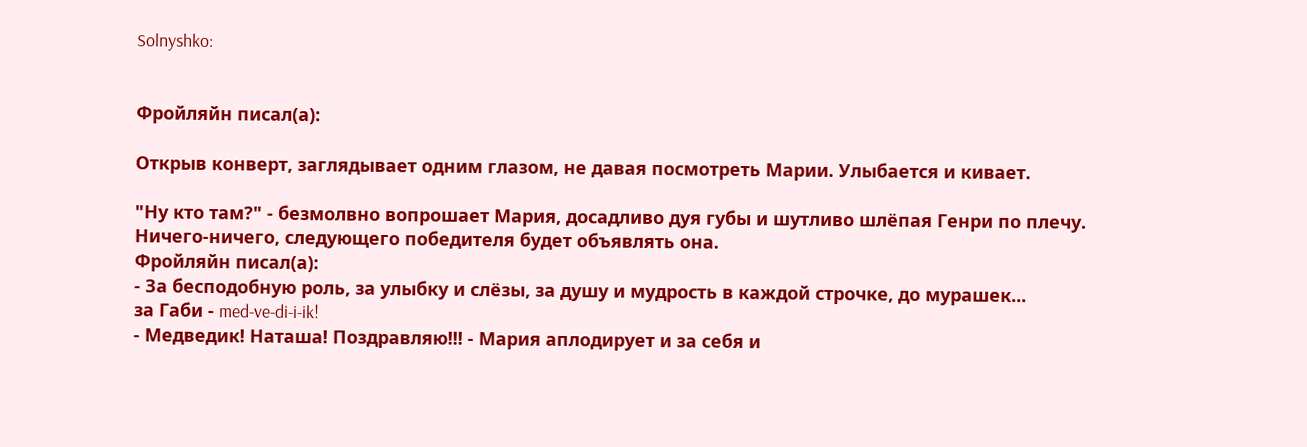Solnyshko:


Фройляйн писал(а):

Открыв конверт, заглядывает одним глазом, не давая посмотреть Марии. Улыбается и кивает.

"Ну кто там?" - безмолвно вопрошает Мария, досадливо дуя губы и шутливо шлёпая Генри по плечу. Ничего-ничего, следующего победителя будет объявлять она.
Фройляйн писал(а):
- За бесподобную роль, за улыбку и слёзы, за душу и мудрость в каждой строчке, до мурашек...
за Габи - med-ve-di-i-ik!
- Медведик! Наташа! Поздравляю!!! - Мария аплодирует и за себя и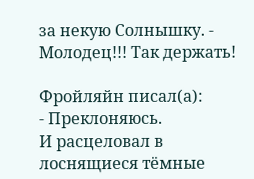за некую Солнышку. - Молодец!!! Так держать!

Фройляйн писал(а):
- Преклоняюсь.
И расцеловал в лоснящиеся тёмные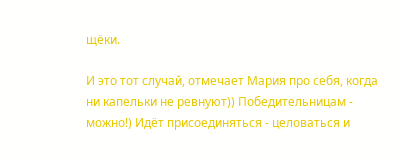щёки.

И это тот случай, отмечает Мария про себя, когда ни капельки не ревнуют)) Победительницам - можно!) Идёт присоединяться - целоваться и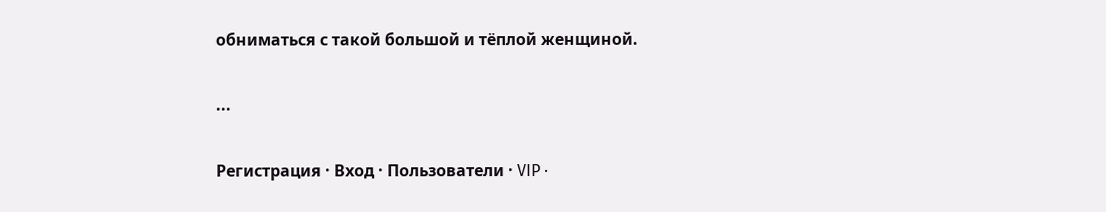обниматься с такой большой и тёплой женщиной.

...

Регистрация · Вход · Пользователи · VIP ·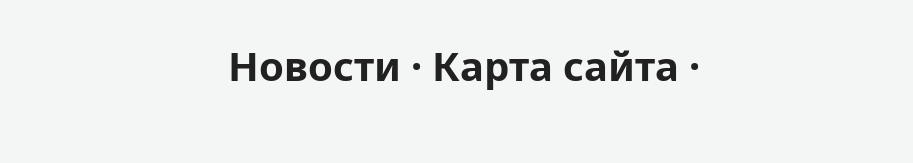Новости · Карта сайта ·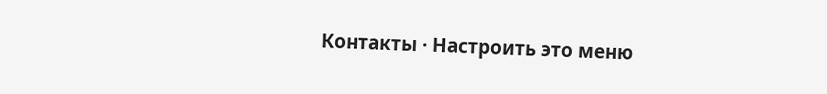Контакты · Настроить это меню